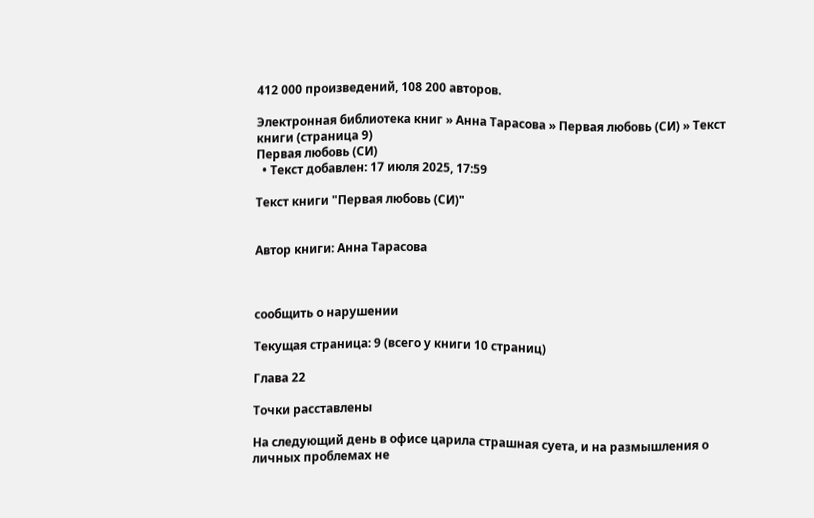412 000 произведений, 108 200 авторов.

Электронная библиотека книг » Анна Тарасова » Первая любовь (СИ) » Текст книги (страница 9)
Первая любовь (СИ)
  • Текст добавлен: 17 июля 2025, 17:59

Текст книги "Первая любовь (СИ)"


Автор книги: Анна Тарасова



сообщить о нарушении

Текущая страница: 9 (всего у книги 10 страниц)

Глава 22

Точки расставлены

На следующий день в офисе царила страшная суета, и на размышления о личных проблемах не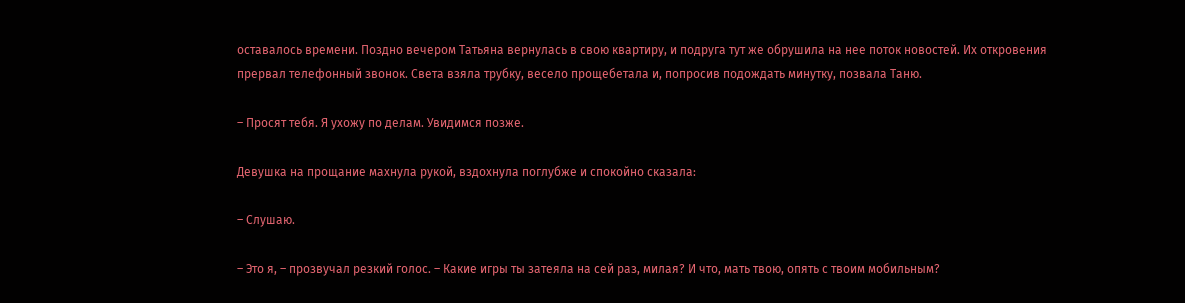оставалось времени. Поздно вечером Татьяна вернулась в свою квартиру, и подруга тут же обрушила на нее поток новостей. Их откровения прервал телефонный звонок. Света взяла трубку, весело прощебетала и, попросив подождать минутку, позвала Таню.

– Просят тебя. Я ухожу по делам. Увидимся позже.

Девушка на прощание махнула рукой, вздохнула поглубже и спокойно сказала:

– Слушаю.

– Это я, – прозвучал резкий голос. – Какие игры ты затеяла на сей раз, милая? И что, мать твою, опять с твоим мобильным?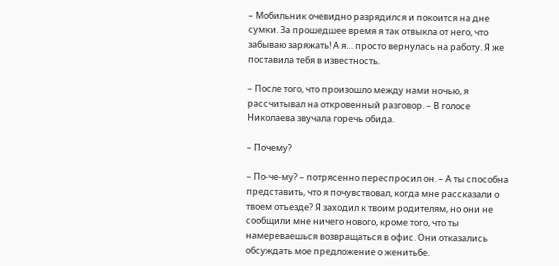– Мобильник очевидно разрядился и покоится на дне сумки. За прошедшее время я так отвыкла от него, что забываю заряжать! А я… просто вернулась на работу. Я же поставила тебя в известность.

– После того, что произошло между нами ночью, я рассчитывал на откровенный разговор. – В голосе Николаева звучала горечь обида.

– Почему?

– По-че-му? – потрясенно переспросил он. – А ты способна представить, что я почувствовал, когда мне рассказали о твоем отъезде? Я заходил к твоим родителям, но они не сообщили мне ничего нового, кроме того, что ты намереваешься возвращаться в офис. Они отказались обсуждать мое предложение о женитьбе.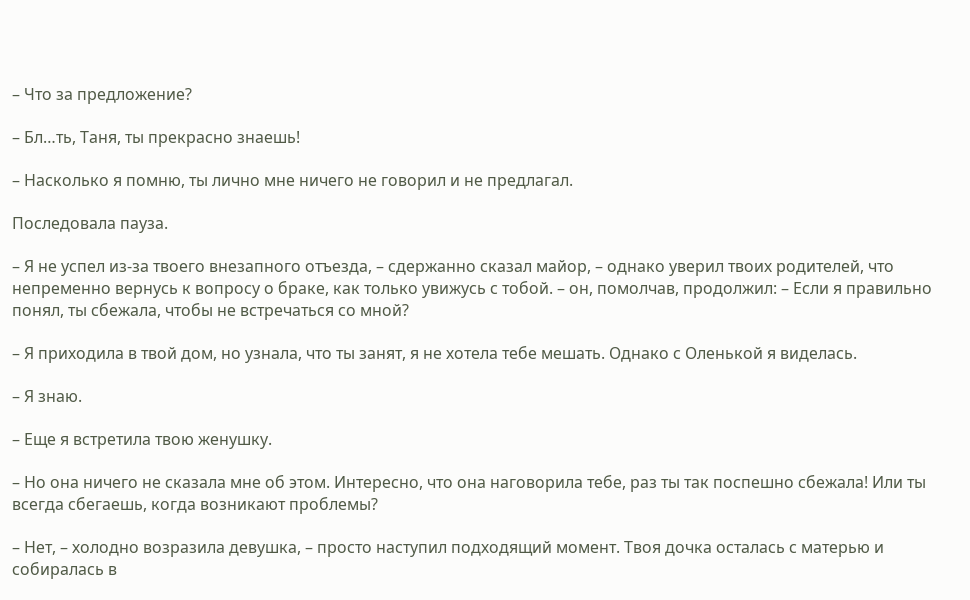– Что за предложение?

– Бл…ть, Таня, ты прекрасно знаешь!

– Насколько я помню, ты лично мне ничего не говорил и не предлагал.

Последовала пауза.

– Я не успел из-за твоего внезапного отъезда, – сдержанно сказал майор, – однако уверил твоих родителей, что непременно вернусь к вопросу о браке, как только увижусь с тобой. – он, помолчав, продолжил: – Если я правильно понял, ты сбежала, чтобы не встречаться со мной?

– Я приходила в твой дом, но узнала, что ты занят, я не хотела тебе мешать. Однако с Оленькой я виделась.

– Я знаю.

– Еще я встретила твою женушку.

– Но она ничего не сказала мне об этом. Интересно, что она наговорила тебе, раз ты так поспешно сбежала! Или ты всегда сбегаешь, когда возникают проблемы?

– Нет, – холодно возразила девушка, – просто наступил подходящий момент. Твоя дочка осталась с матерью и собиралась в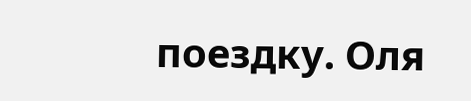поездку. Оля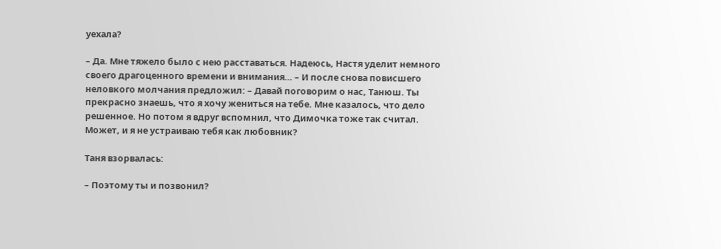уехала?

– Да. Мне тяжело было с нею расставаться. Надеюсь, Настя уделит немного своего драгоценного времени и внимания… – И после снова повисшего неловкого молчания предложил: – Давай поговорим о нас, Танюш. Ты прекрасно знаешь, что я хочу жениться на тебе. Мне казалось, что дело решенное. Но потом я вдруг вспомнил, что Димочка тоже так считал. Может, и я не устраиваю тебя как любовник?

Таня взорвалась:

– Поэтому ты и позвонил?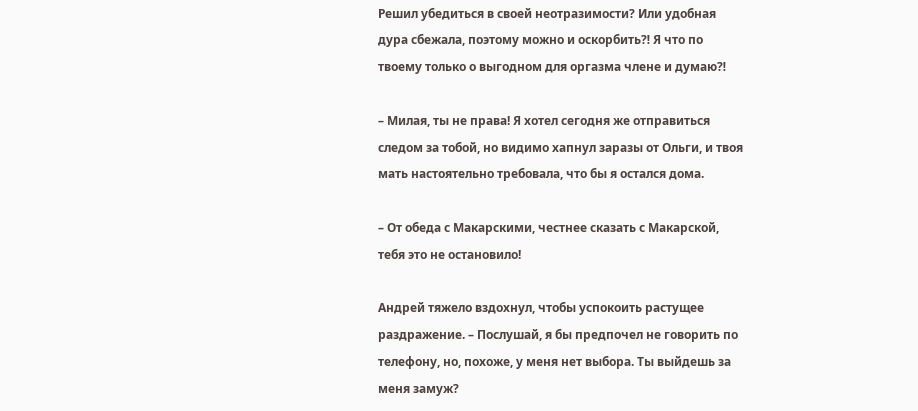Решил убедиться в своей неотразимости? Или удобная дура сбежала, поэтому можно и оскорбить⁈ Я что по твоему только о выгодном для оргазма члене и думаю⁈

– Милая, ты не права! Я хотел сегодня же отправиться следом за тобой, но видимо хапнул заразы от Ольги, и твоя мать настоятельно требовала, что бы я остался дома.

– От обеда с Макарскими, честнее сказать с Макарской, тебя это не остановило!

Андрей тяжело вздохнул, чтобы успокоить растущее раздражение. – Послушай, я бы предпочел не говорить по телефону, но, похоже, у меня нет выбора. Ты выйдешь за меня замуж?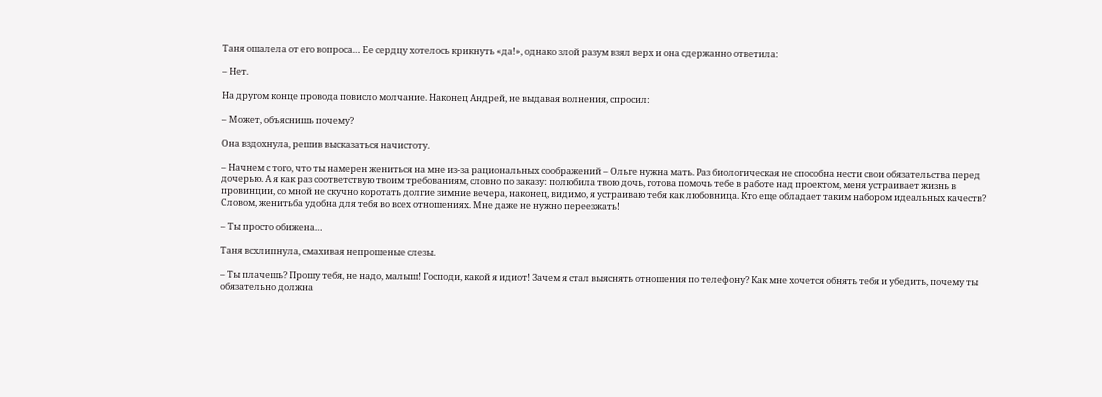Таня ошалела от его вопроса… Ее сердцу хотелось крикнуть «да!», однако злой разум взял верх и она сдержанно ответила:

– Нет.

На другом конце провода повисло молчание. Наконец Андрей, не выдавая волнения, спросил:

– Может, объяснишь почему?

Она вздохнула, решив высказаться начистоту.

– Начнем с того, что ты намерен жениться на мне из-за рациональных соображений – Ольге нужна мать. Раз биологическая не способна нести свои обязательства перед дочерью. А я как раз соответствую твоим требованиям, словно по заказу: полюбила твою дочь, готова помочь тебе в работе над проектом, меня устраивает жизнь в провинции, со мной не скучно коротать долгие зимние вечера, наконец, видимо, я устраиваю тебя как любовница. Кто еще обладает таким набором идеальных качеств? Словом, женитьба удобна для тебя во всех отношениях. Мне даже не нужно переезжать!

– Ты просто обижена…

Таня всхлипнула, смахивая непрошеные слезы.

– Ты плачешь? Прошу тебя, не надо, малыш! Господи, какой я идиот! Зачем я стал выяснять отношения по телефону? Как мне хочется обнять тебя и убедить, почему ты обязательно должна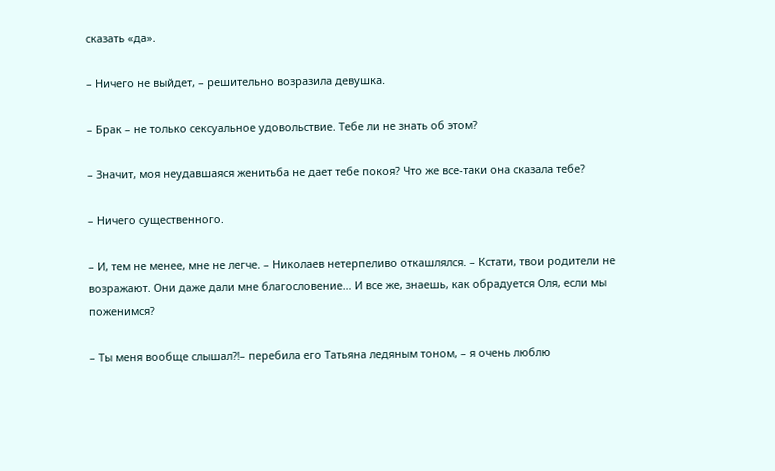сказать «да».

– Ничего не выйдет, – решительно возразила девушка.

– Брак – не только сексуальное удовольствие. Тебе ли не знать об этом?

– Значит, моя неудавшаяся женитьба не дает тебе покоя? Что же все-таки она сказала тебе?

– Ничего существенного.

– И, тем не менее, мне не легче. – Николаев нетерпеливо откашлялся. – Кстати, твои родители не возражают. Они даже дали мне благословение… И все же, знаешь, как обрадуется Оля, если мы поженимся?

– Ты меня вообще слышал⁈– перебила его Татьяна ледяным тоном, – я очень люблю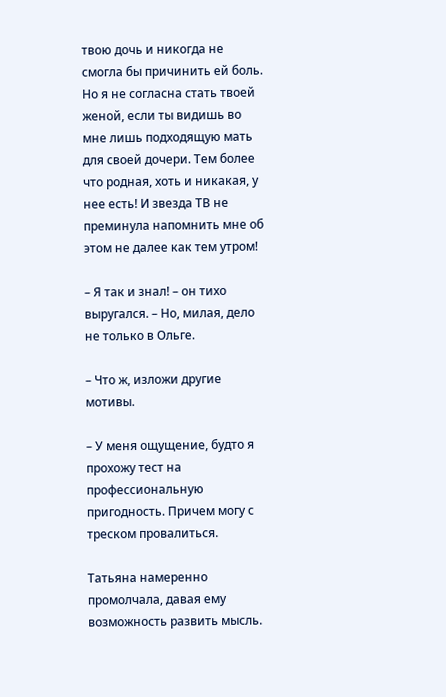твою дочь и никогда не смогла бы причинить ей боль. Но я не согласна стать твоей женой, если ты видишь во мне лишь подходящую мать для своей дочери. Тем более что родная, хоть и никакая, у нее есть! И звезда ТВ не преминула напомнить мне об этом не далее как тем утром!

– Я так и знал! – он тихо выругался. – Но, милая, дело не только в Ольге.

– Что ж, изложи другие мотивы.

– У меня ощущение, будто я прохожу тест на профессиональную пригодность. Причем могу с треском провалиться.

Татьяна намеренно промолчала, давая ему возможность развить мысль.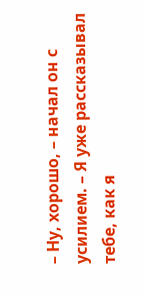– Ну, хорошо, – начал он с усилием. – Я уже рассказывал тебе, как я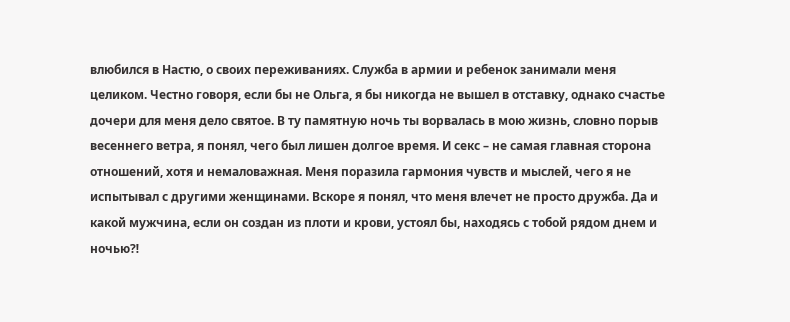влюбился в Настю, о своих переживаниях. Служба в армии и ребенок занимали меня целиком. Честно говоря, если бы не Ольга, я бы никогда не вышел в отставку, однако счастье дочери для меня дело святое. В ту памятную ночь ты ворвалась в мою жизнь, словно порыв весеннего ветра, я понял, чего был лишен долгое время. И секс – не самая главная сторона отношений, хотя и немаловажная. Меня поразила гармония чувств и мыслей, чего я не испытывал с другими женщинами. Вскоре я понял, что меня влечет не просто дружба. Да и какой мужчина, если он создан из плоти и крови, устоял бы, находясь с тобой рядом днем и ночью⁈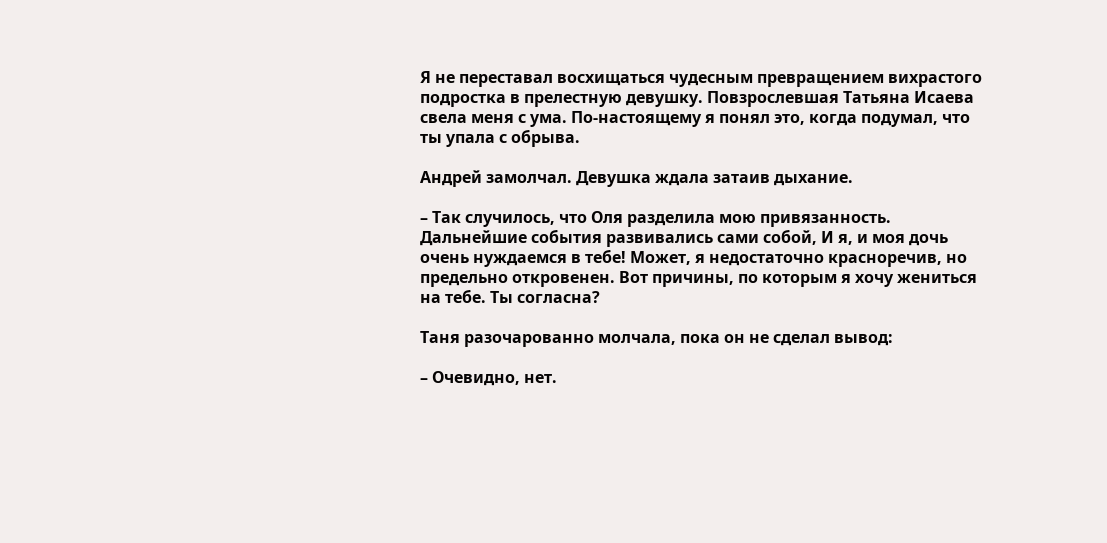Я не переставал восхищаться чудесным превращением вихрастого подростка в прелестную девушку. Повзрослевшая Татьяна Исаева свела меня с ума. По-настоящему я понял это, когда подумал, что ты упала с обрыва.

Андрей замолчал. Девушка ждала затаив дыхание.

– Так случилось, что Оля разделила мою привязанность. Дальнейшие события развивались сами собой, И я, и моя дочь очень нуждаемся в тебе! Может, я недостаточно красноречив, но предельно откровенен. Вот причины, по которым я хочу жениться на тебе. Ты согласна?

Таня разочарованно молчала, пока он не сделал вывод:

– Очевидно, нет.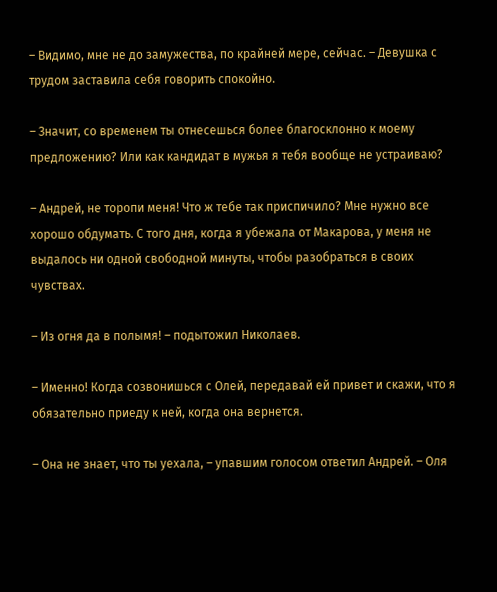– Видимо, мне не до замужества, по крайней мере, сейчас. – Девушка с трудом заставила себя говорить спокойно.

– Значит, со временем ты отнесешься более благосклонно к моему предложению? Или как кандидат в мужья я тебя вообще не устраиваю?

– Андрей, не торопи меня! Что ж тебе так приспичило? Мне нужно все хорошо обдумать. С того дня, когда я убежала от Макарова, у меня не выдалось ни одной свободной минуты, чтобы разобраться в своих чувствах.

– Из огня да в полымя! – подытожил Николаев.

– Именно! Когда созвонишься с Олей, передавай ей привет и скажи, что я обязательно приеду к ней, когда она вернется.

– Она не знает, что ты уехала, – упавшим голосом ответил Андрей. – Оля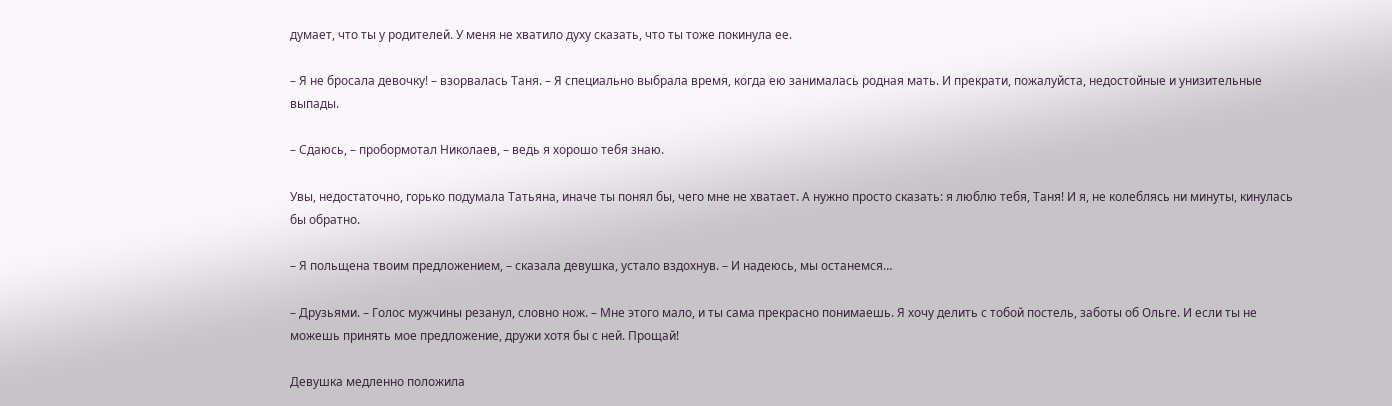думает, что ты у родителей. У меня не хватило духу сказать, что ты тоже покинула ее.

– Я не бросала девочку! – взорвалась Таня. – Я специально выбрала время, когда ею занималась родная мать. И прекрати, пожалуйста, недостойные и унизительные выпады.

– Сдаюсь, – пробормотал Николаев, – ведь я хорошо тебя знаю.

Увы, недостаточно, горько подумала Татьяна, иначе ты понял бы, чего мне не хватает. А нужно просто сказать: я люблю тебя, Таня! И я, не колеблясь ни минуты, кинулась бы обратно.

– Я польщена твоим предложением, – сказала девушка, устало вздохнув. – И надеюсь, мы останемся…

– Друзьями. – Голос мужчины резанул, словно нож. – Мне этого мало, и ты сама прекрасно понимаешь. Я хочу делить с тобой постель, заботы об Ольге. И если ты не можешь принять мое предложение, дружи хотя бы с ней. Прощай!

Девушка медленно положила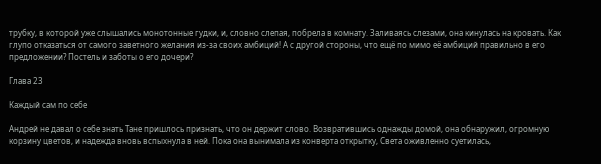трубку, в которой уже слышались монотонные гудки, и, словно слепая, побрела в комнату. Заливаясь слезами, она кинулась на кровать. Как глупо отказаться от самого заветного желания из-за своих амбиций! А с другой стороны, что ещё по мимо её амбиций правильно в его предложении? Постель и заботы о его дочери?

Глава 23

Каждый сам по себе

Андрей не давал о себе знать Тане пришлось признать, что он держит слово. Возвратившись однажды домой, она обнаружил, огромную корзину цветов, и надежда вновь вспыхнула в ней. Пока она вынимала из конверта открытку, Света оживленно суетилась,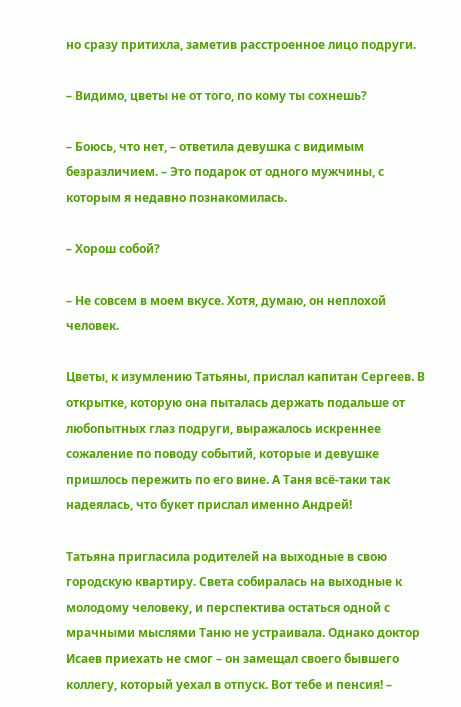но сразу притихла, заметив расстроенное лицо подруги.

– Видимо, цветы не от того, по кому ты сохнешь?

– Боюсь, что нет, – ответила девушка с видимым безразличием. – Это подарок от одного мужчины, с которым я недавно познакомилась.

– Хорош собой?

– Не совсем в моем вкусе. Хотя, думаю, он неплохой человек.

Цветы, к изумлению Татьяны, прислал капитан Сергеев. В открытке, которую она пыталась держать подальше от любопытных глаз подруги, выражалось искреннее сожаление по поводу событий, которые и девушке пришлось пережить по его вине. А Таня всё-таки так надеялась, что букет прислал именно Андрей!

Татьяна пригласила родителей на выходные в свою городскую квартиру. Света собиралась на выходные к молодому человеку, и перспектива остаться одной с мрачными мыслями Таню не устраивала. Однако доктор Исаев приехать не смог – он замещал своего бывшего коллегу, который уехал в отпуск. Вот тебе и пенсия! –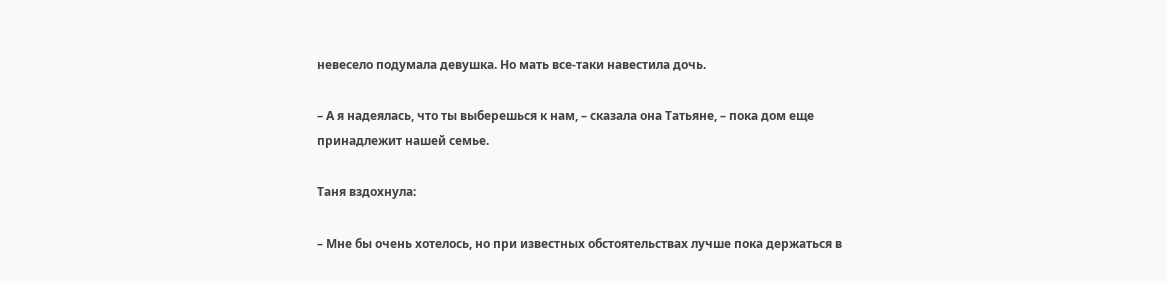невесело подумала девушка. Но мать все-таки навестила дочь.

– А я надеялась, что ты выберешься к нам, – сказала она Татьяне, – пока дом еще принадлежит нашей семье.

Таня вздохнула:

– Мне бы очень хотелось, но при известных обстоятельствах лучше пока держаться в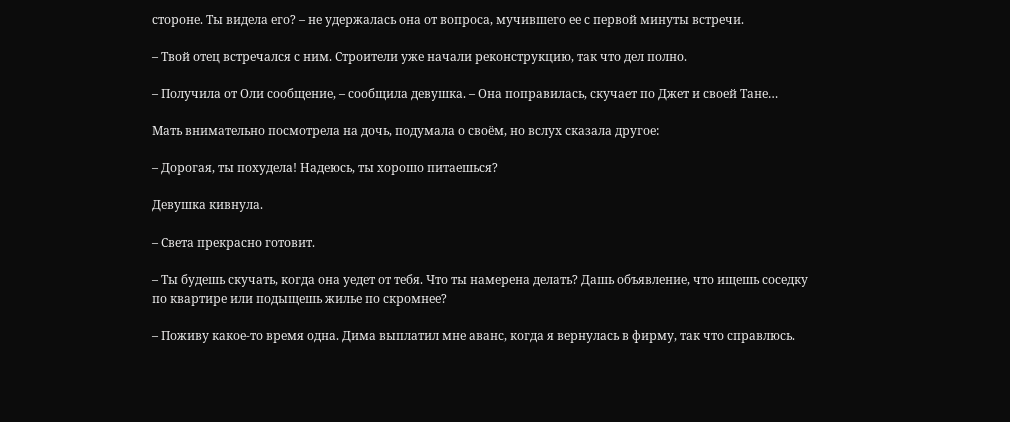стороне. Ты видела его? – не удержалась она от вопроса, мучившего ее с первой минуты встречи.

– Твой отец встречался с ним. Строители уже начали реконструкцию, так что дел полно.

– Получила от Оли сообщение, – сообщила девушка. – Она поправилась, скучает по Джет и своей Тане…

Мать внимательно посмотрела на дочь, подумала о своём, но вслух сказала другое:

– Дорогая, ты похудела! Надеюсь, ты хорошо питаешься?

Девушка кивнула.

– Света прекрасно готовит.

– Ты будешь скучать, когда она уедет от тебя. Что ты намерена делать? Дашь объявление, что ищешь соседку по квартире или подыщешь жилье по скромнее?

– Поживу какое-то время одна. Дима выплатил мне аванс, когда я вернулась в фирму, так что справлюсь.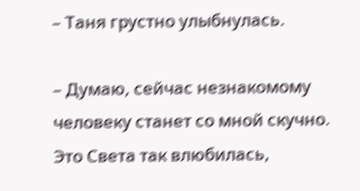– Таня грустно улыбнулась.

– Думаю, сейчас незнакомому человеку станет со мной скучно. Это Света так влюбилась,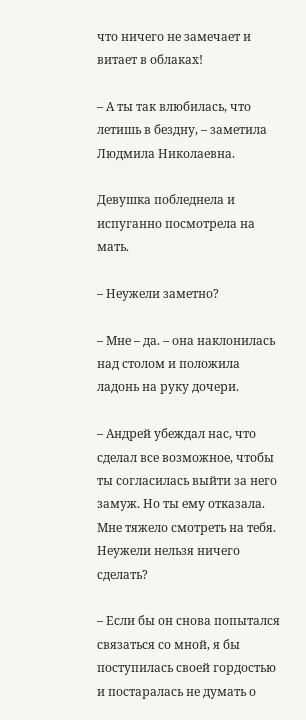что ничего не замечает и витает в облаках!

– А ты так влюбилась, что летишь в бездну, – заметила Людмила Николаевна.

Девушка побледнела и испуганно посмотрела на мать.

– Неужели заметно?

– Мне – да. – она наклонилась над столом и положила ладонь на руку дочери.

– Андрей убеждал нас, что сделал все возможное, чтобы ты согласилась выйти за него замуж. Но ты ему отказала. Мне тяжело смотреть на тебя. Неужели нельзя ничего сделать?

– Если бы он снова попытался связаться со мной, я бы поступилась своей гордостью и постаралась не думать о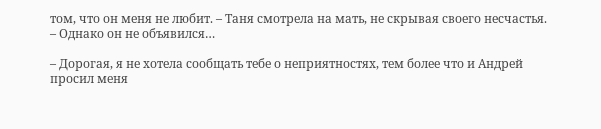том, что он меня не любит. – Таня смотрела на мать, не скрывая своего несчастья. – Однако он не объявился…

– Дорогая, я не хотела сообщать тебе о неприятностях, тем более что и Андрей просил меня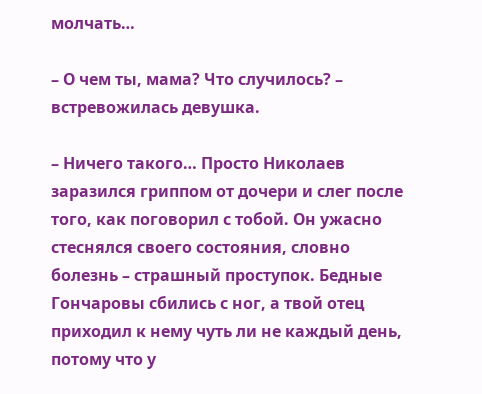молчать…

– О чем ты, мама? Что случилось? – встревожилась девушка.

– Ничего такого… Просто Николаев заразился гриппом от дочери и слег после того, как поговорил с тобой. Он ужасно стеснялся своего состояния, словно болезнь – страшный проступок. Бедные Гончаровы сбились с ног, а твой отец приходил к нему чуть ли не каждый день, потому что у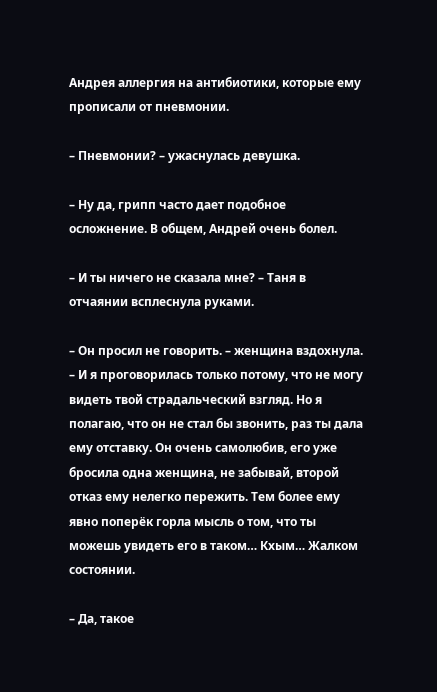Андрея аллергия на антибиотики, которые ему прописали от пневмонии.

– Пневмонии? – ужаснулась девушка.

– Ну да, грипп часто дает подобное осложнение. В общем, Андрей очень болел.

– И ты ничего не сказала мне? – Таня в отчаянии всплеснула руками.

– Он просил не говорить. – женщина вздохнула. – И я проговорилась только потому, что не могу видеть твой страдальческий взгляд. Но я полагаю, что он не стал бы звонить, раз ты дала ему отставку. Он очень самолюбив, его уже бросила одна женщина, не забывай, второй отказ ему нелегко пережить. Тем более ему явно поперёк горла мысль о том, что ты можешь увидеть его в таком… Кхым… Жалком состоянии.

– Да, такое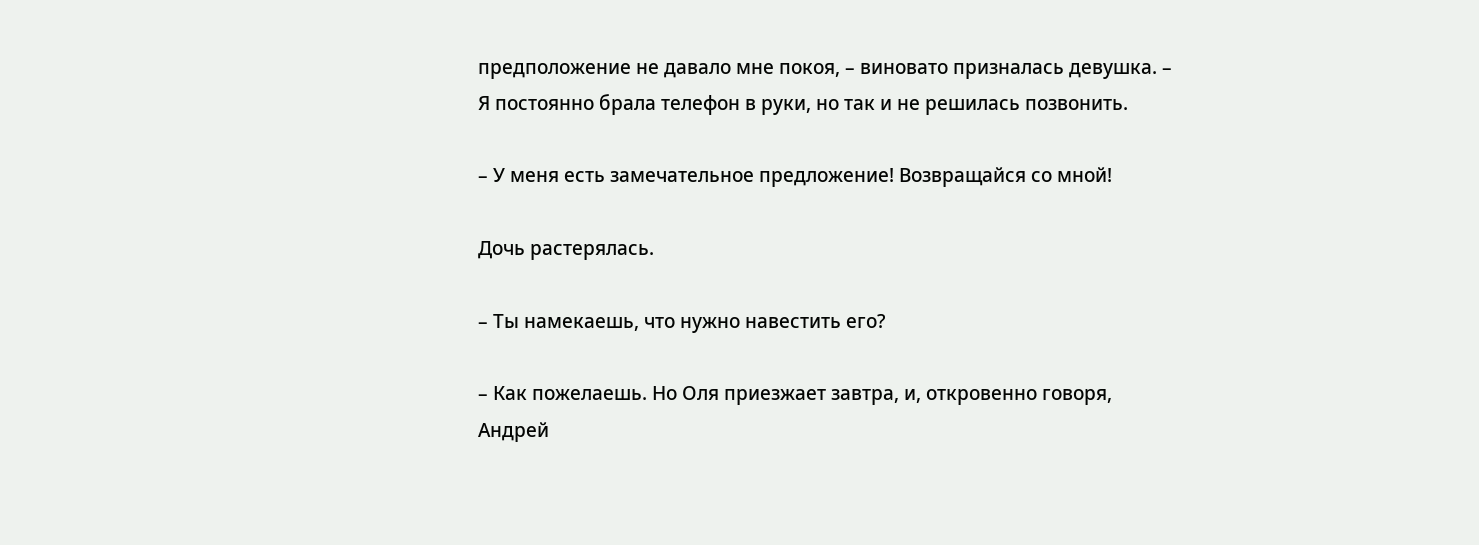предположение не давало мне покоя, – виновато призналась девушка. – Я постоянно брала телефон в руки, но так и не решилась позвонить.

– У меня есть замечательное предложение! Возвращайся со мной!

Дочь растерялась.

– Ты намекаешь, что нужно навестить его?

– Как пожелаешь. Но Оля приезжает завтра, и, откровенно говоря, Андрей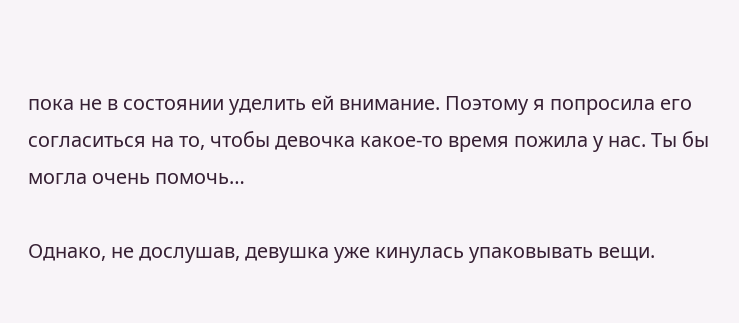пока не в состоянии уделить ей внимание. Поэтому я попросила его согласиться на то, чтобы девочка какое-то время пожила у нас. Ты бы могла очень помочь…

Однако, не дослушав, девушка уже кинулась упаковывать вещи.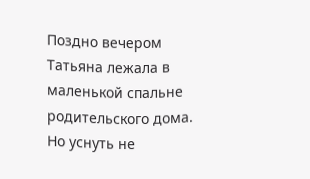Поздно вечером Татьяна лежала в маленькой спальне родительского дома. Но уснуть не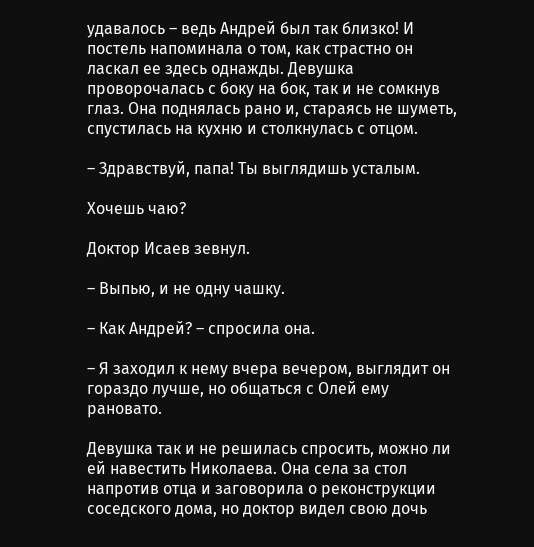удавалось – ведь Андрей был так близко! И постель напоминала о том, как страстно он ласкал ее здесь однажды. Девушка проворочалась с боку на бок, так и не сомкнув глаз. Она поднялась рано и, стараясь не шуметь, спустилась на кухню и столкнулась с отцом.

– Здравствуй, папа! Ты выглядишь усталым.

Хочешь чаю?

Доктор Исаев зевнул.

– Выпью, и не одну чашку.

– Как Андрей? – спросила она.

– Я заходил к нему вчера вечером, выглядит он гораздо лучше, но общаться с Олей ему рановато.

Девушка так и не решилась спросить, можно ли ей навестить Николаева. Она села за стол напротив отца и заговорила о реконструкции соседского дома, но доктор видел свою дочь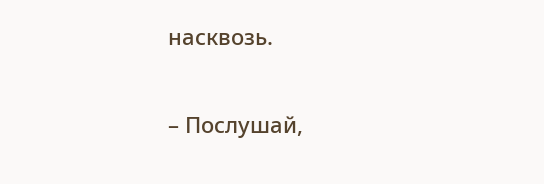насквозь.

– Послушай,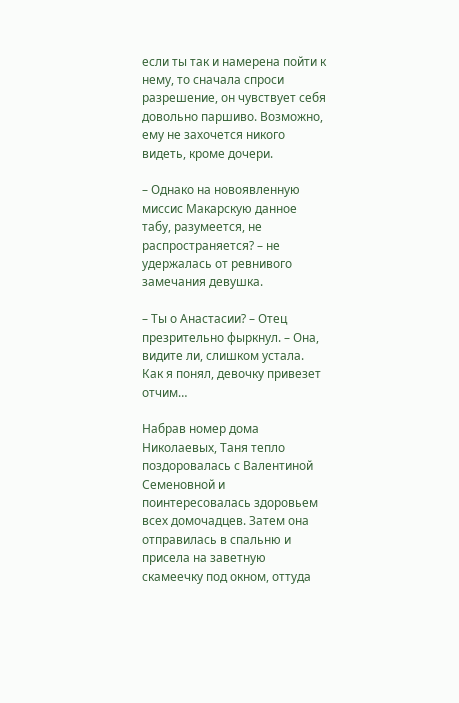если ты так и намерена пойти к нему, то сначала спроси разрешение, он чувствует себя довольно паршиво. Возможно, ему не захочется никого видеть, кроме дочери.

– Однако на новоявленную миссис Макарскую данное табу, разумеется, не распространяется? – не удержалась от ревнивого замечания девушка.

– Ты о Анастасии? – Отец презрительно фыркнул. – Она, видите ли, слишком устала. Как я понял, девочку привезет отчим…

Набрав номер дома Николаевых, Таня тепло поздоровалась с Валентиной Семеновной и поинтересовалась здоровьем всех домочадцев. Затем она отправилась в спальню и присела на заветную скамеечку под окном, оттуда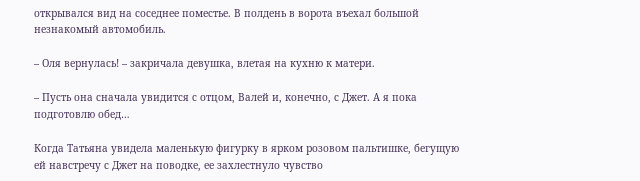открывался вид на соседнее поместье. В полдень в ворота въехал большой незнакомый автомобиль.

– Оля вернулась! – закричала девушка, влетая на кухню к матери.

– Пусть она сначала увидится с отцом, Валей и, конечно, с Джет. А я пока подготовлю обед…

Когда Татьяна увидела маленькую фигурку в ярком розовом пальтишке, бегущую ей навстречу с Джет на поводке, ее захлестнуло чувство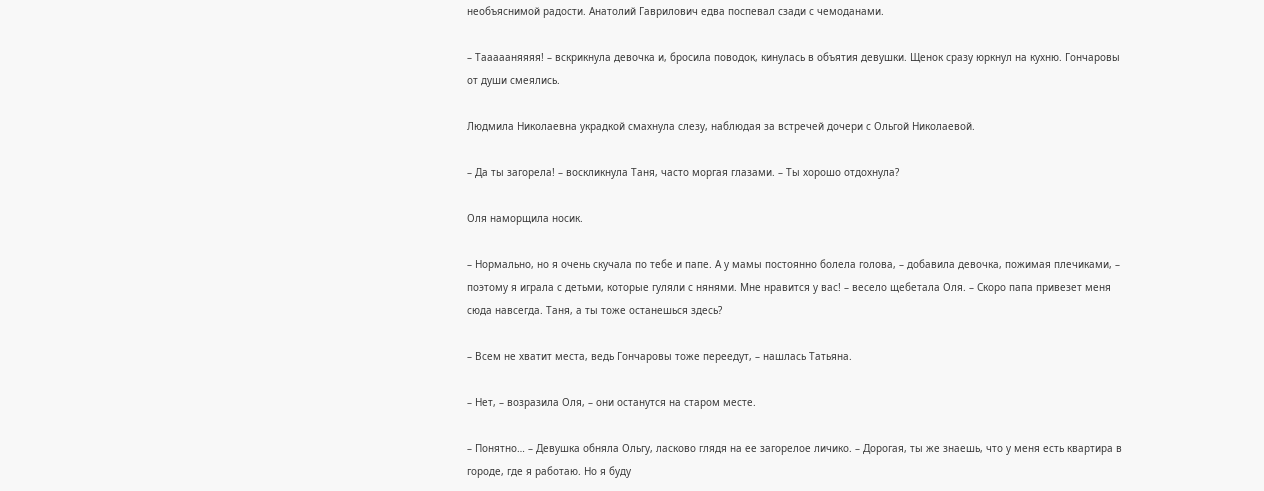необъяснимой радости. Анатолий Гаврилович едва поспевал сзади с чемоданами.

– Таааааняяяя! – вскрикнула девочка и, бросила поводок, кинулась в объятия девушки. Щенок сразу юркнул на кухню. Гончаровы от души смеялись.

Людмила Николаевна украдкой смахнула слезу, наблюдая за встречей дочери с Ольгой Николаевой.

– Да ты загорела! – воскликнула Таня, часто моргая глазами. – Ты хорошо отдохнула?

Оля наморщила носик.

– Нормально, но я очень скучала по тебе и папе. А у мамы постоянно болела голова, – добавила девочка, пожимая плечиками, – поэтому я играла с детьми, которые гуляли с нянями. Мне нравится у вас! – весело щебетала Оля. – Скоро папа привезет меня сюда навсегда. Таня, а ты тоже останешься здесь?

– Всем не хватит места, ведь Гончаровы тоже переедут, – нашлась Татьяна.

– Нет, – возразила Оля, – они останутся на старом месте.

– Понятно… – Девушка обняла Ольгу, ласково глядя на ее загорелое личико. – Дорогая, ты же знаешь, что у меня есть квартира в городе, где я работаю. Но я буду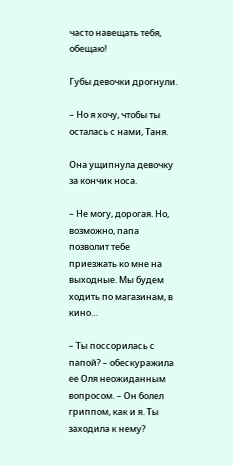часто навещать тебя, обещаю!

Губы девочки дрогнули.

– Но я хочу, чтобы ты осталась с нами, Таня.

Она ущипнула девочку за кончик носа.

– Не могу, дорогая. Но, возможно, папа позволит тебе приезжать ко мне на выходные. Мы будем ходить по магазинам, в кино…

– Ты поссорилась с папой? – обескуражила ее Оля неожиданным вопросом. – Он болел гриппом, как и я. Ты заходила к нему?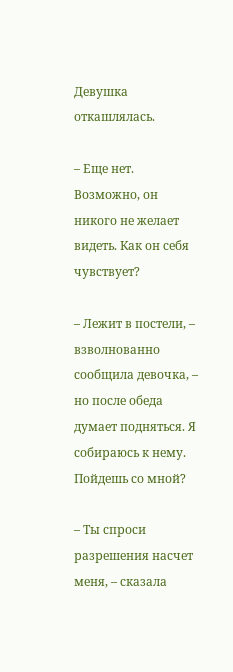Девушка откашлялась.

– Еще нет. Возможно, он никого не желает видеть. Как он себя чувствует?

– Лежит в постели, – взволнованно сообщила девочка, – но после обеда думает подняться. Я собираюсь к нему. Пойдешь со мной?

– Ты спроси разрешения насчет меня, – сказала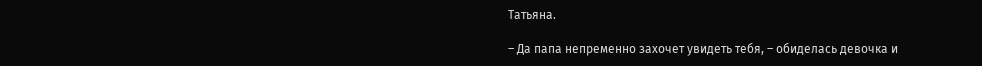Татьяна.

– Да папа непременно захочет увидеть тебя, – обиделась девочка и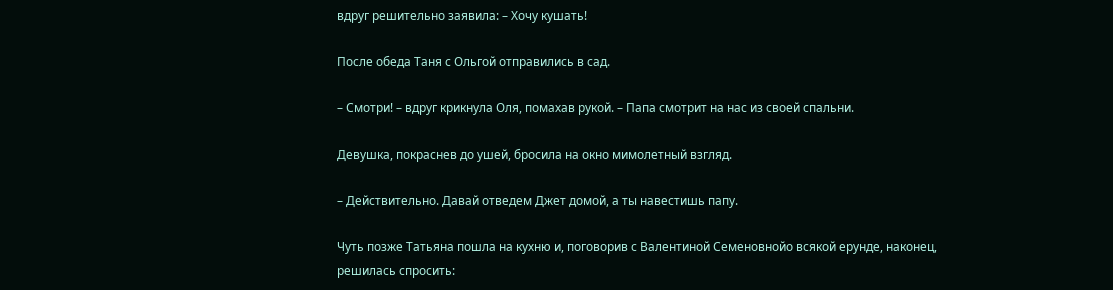вдруг решительно заявила: – Хочу кушать!

После обеда Таня с Ольгой отправились в сад.

– Смотри! – вдруг крикнула Оля, помахав рукой. – Папа смотрит на нас из своей спальни.

Девушка, покраснев до ушей, бросила на окно мимолетный взгляд.

– Действительно. Давай отведем Джет домой, а ты навестишь папу.

Чуть позже Татьяна пошла на кухню и, поговорив с Валентиной Семеновнойо всякой ерунде, наконец, решилась спросить: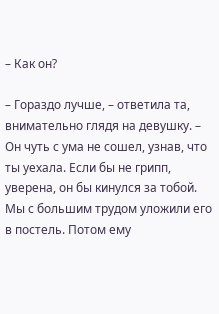– Как он?

– Гораздо лучше, – ответила та, внимательно глядя на девушку. – Он чуть с ума не сошел, узнав, что ты уехала. Если бы не грипп, уверена, он бы кинулся за тобой. Мы с большим трудом уложили его в постель. Потом ему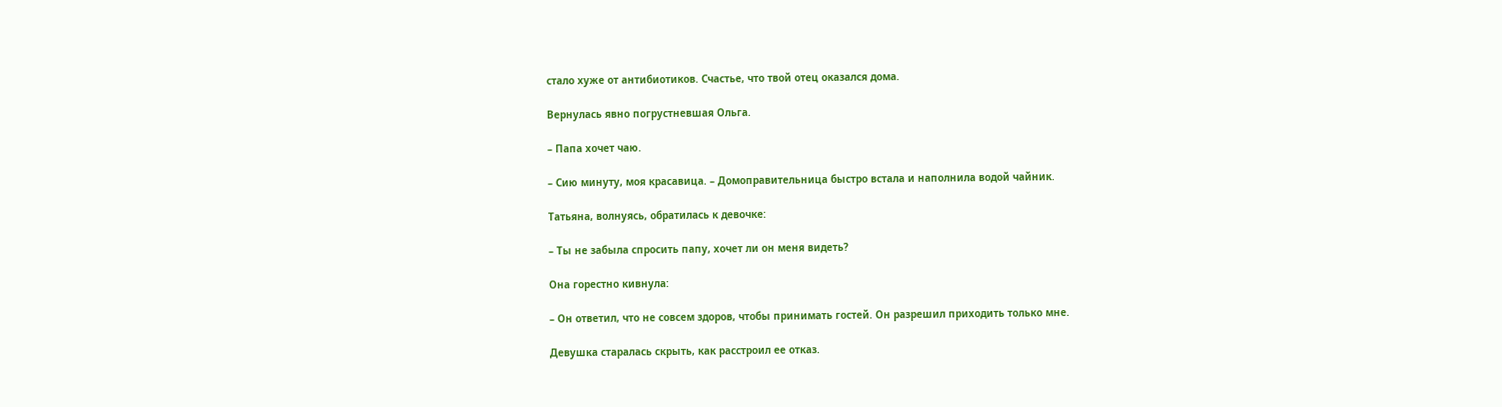стало хуже от антибиотиков. Счастье, что твой отец оказался дома.

Вернулась явно погрустневшая Ольга.

– Папа хочет чаю.

– Сию минуту, моя красавица. – Домоправительница быстро встала и наполнила водой чайник.

Татьяна, волнуясь, обратилась к девочке:

– Ты не забыла спросить папу, хочет ли он меня видеть?

Она горестно кивнула:

– Он ответил, что не совсем здоров, чтобы принимать гостей. Он разрешил приходить только мне.

Девушка старалась скрыть, как расстроил ее отказ.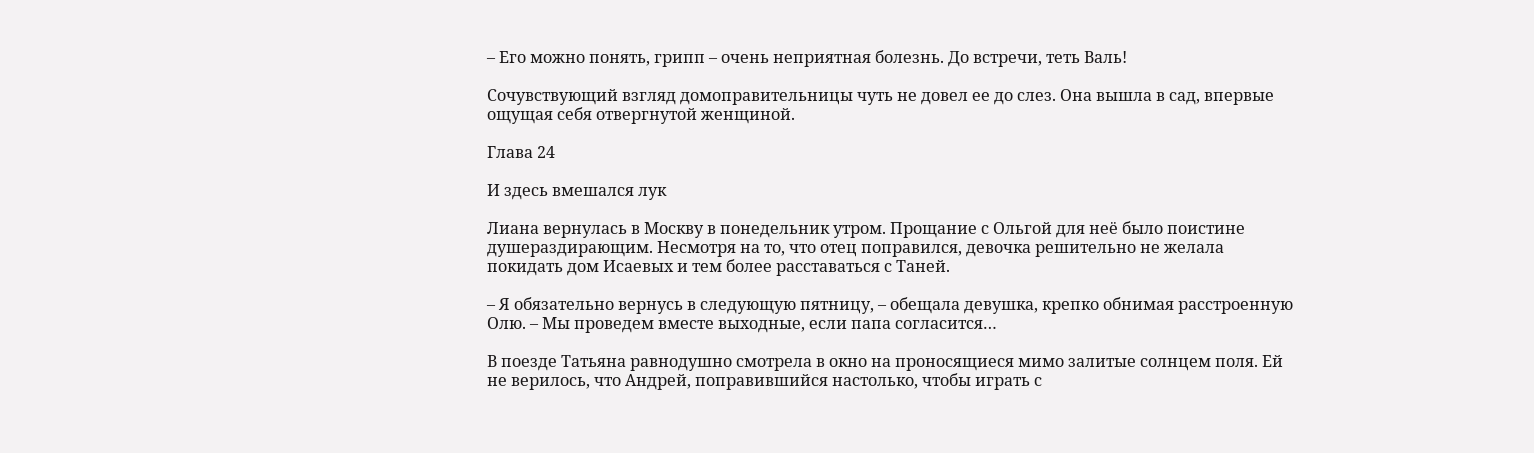– Его можно понять, грипп – очень неприятная болезнь. До встречи, теть Валь!

Сочувствующий взгляд домоправительницы чуть не довел ее до слез. Она вышла в сад, впервые ощущая себя отвергнутой женщиной.

Глава 24

И здесь вмешался лук

Лиана вернулась в Москву в понедельник утром. Прощание с Ольгой для неё было поистине душераздирающим. Несмотря на то, что отец поправился, девочка решительно не желала покидать дом Исаевых и тем более расставаться с Таней.

– Я обязательно вернусь в следующую пятницу, – обещала девушка, крепко обнимая расстроенную Олю. – Мы проведем вместе выходные, если папа согласится…

В поезде Татьяна равнодушно смотрела в окно на проносящиеся мимо залитые солнцем поля. Ей не верилось, что Андрей, поправившийся настолько, чтобы играть с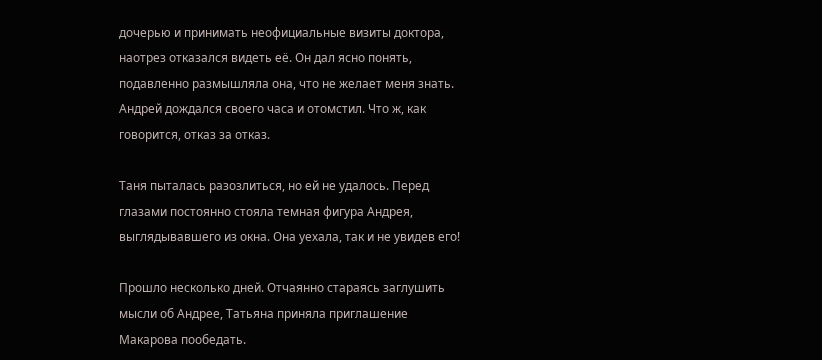дочерью и принимать неофициальные визиты доктора, наотрез отказался видеть её. Он дал ясно понять, подавленно размышляла она, что не желает меня знать. Андрей дождался своего часа и отомстил. Что ж, как говорится, отказ за отказ.

Таня пыталась разозлиться, но ей не удалось. Перед глазами постоянно стояла темная фигура Андрея, выглядывавшего из окна. Она уехала, так и не увидев его!

Прошло несколько дней. Отчаянно стараясь заглушить мысли об Андрее, Татьяна приняла приглашение Макарова пообедать.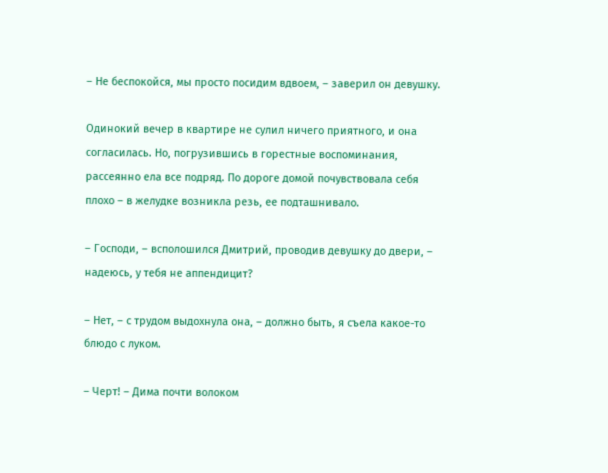– Не беспокойся, мы просто посидим вдвоем, – заверил он девушку.

Одинокий вечер в квартире не сулил ничего приятного, и она согласилась. Но, погрузившись в горестные воспоминания, рассеянно ела все подряд. По дороге домой почувствовала себя плохо – в желудке возникла резь, ее подташнивало.

– Господи, – всполошился Дмитрий, проводив девушку до двери, – надеюсь, у тебя не аппендицит?

– Нет, – с трудом выдохнула она, – должно быть, я съела какое-то блюдо с луком.

– Черт! – Дима почти волоком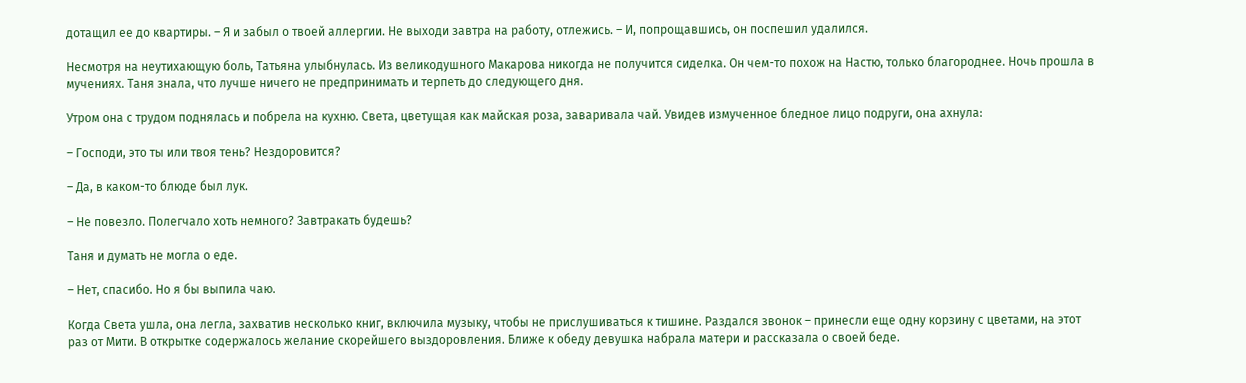дотащил ее до квартиры. – Я и забыл о твоей аллергии. Не выходи завтра на работу, отлежись. – И, попрощавшись, он поспешил удалился.

Несмотря на неутихающую боль, Татьяна улыбнулась. Из великодушного Макарова никогда не получится сиделка. Он чем-то похож на Настю, только благороднее. Ночь прошла в мучениях. Таня знала, что лучше ничего не предпринимать и терпеть до следующего дня.

Утром она с трудом поднялась и побрела на кухню. Света, цветущая как майская роза, заваривала чай. Увидев измученное бледное лицо подруги, она ахнула:

– Господи, это ты или твоя тень? Нездоровится?

– Да, в каком-то блюде был лук.

– Не повезло. Полегчало хоть немного? Завтракать будешь?

Таня и думать не могла о еде.

– Нет, спасибо. Но я бы выпила чаю.

Когда Света ушла, она легла, захватив несколько книг, включила музыку, чтобы не прислушиваться к тишине. Раздался звонок – принесли еще одну корзину с цветами, на этот раз от Мити. В открытке содержалось желание скорейшего выздоровления. Ближе к обеду девушка набрала матери и рассказала о своей беде.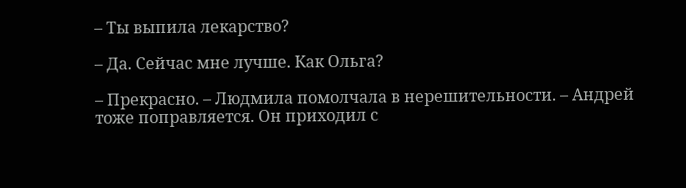– Ты выпила лекарство?

– Да. Сейчас мне лучше. Как Ольга?

– Прекрасно. – Людмила помолчала в нерешительности. – Андрей тоже поправляется. Он приходил с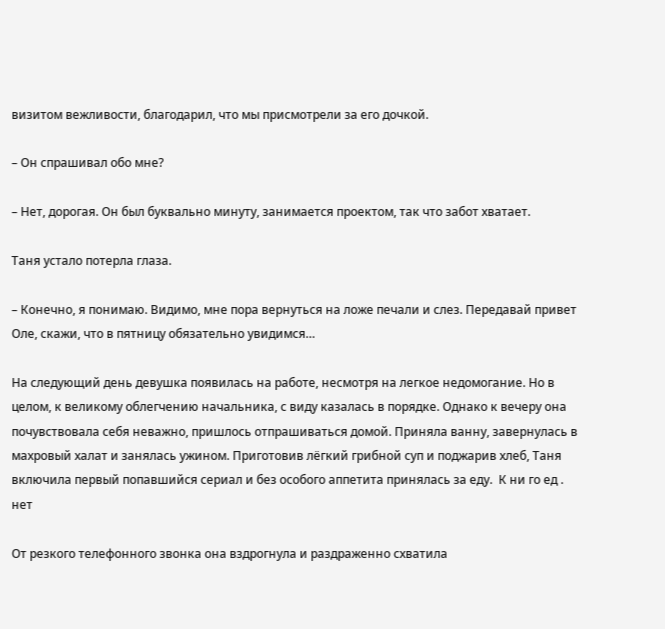визитом вежливости, благодарил, что мы присмотрели за его дочкой.

– Он спрашивал обо мне?

– Нет, дорогая. Он был буквально минуту, занимается проектом, так что забот хватает.

Таня устало потерла глаза.

– Конечно, я понимаю. Видимо, мне пора вернуться на ложе печали и слез. Передавай привет Оле, скажи, что в пятницу обязательно увидимся…

На следующий день девушка появилась на работе, несмотря на легкое недомогание. Но в целом, к великому облегчению начальника, с виду казалась в порядке. Однако к вечеру она почувствовала себя неважно, пришлось отпрашиваться домой. Приняла ванну, завернулась в махровый халат и занялась ужином. Приготовив лёгкий грибной суп и поджарив хлеб, Таня включила первый попавшийся сериал и без особого аппетита принялась за еду.  К ни го ед . нет

От резкого телефонного звонка она вздрогнула и раздраженно схватила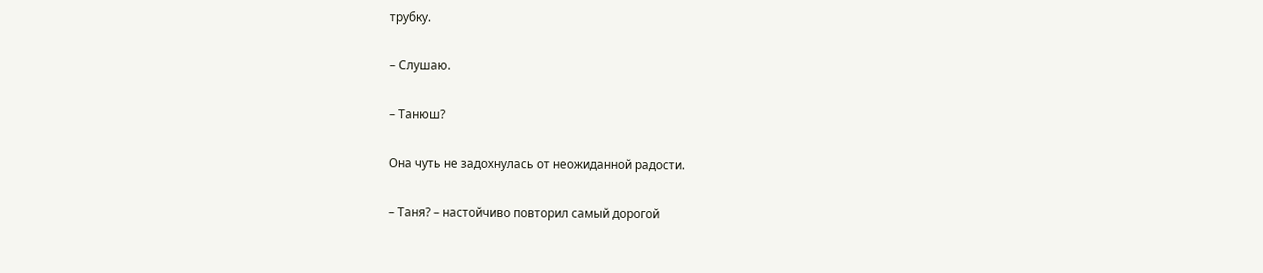трубку.

– Слушаю.

– Танюш?

Она чуть не задохнулась от неожиданной радости.

– Таня? – настойчиво повторил самый дорогой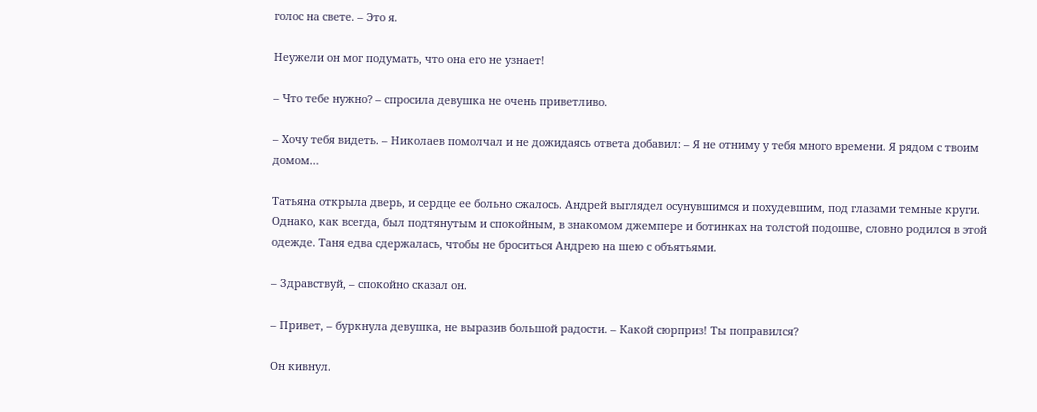голос на свете. – Это я.

Неужели он мог подумать, что она его не узнает!

– Что тебе нужно? – спросила девушка не очень приветливо.

– Хочу тебя видеть. – Николаев помолчал и не дожидаясь ответа добавил: – Я не отниму у тебя много времени. Я рядом с твоим домом…

Татьяна открыла дверь, и сердце ее больно сжалось. Андрей выглядел осунувшимся и похудевшим, под глазами темные круги. Однако, как всегда, был подтянутым и спокойным, в знакомом джемпере и ботинках на толстой подошве, словно родился в этой одежде. Таня едва сдержалась, чтобы не броситься Андрею на шею с объятьями.

– Здравствуй, – спокойно сказал он.

– Привет, – буркнула девушка, не выразив большой радости. – Какой сюрприз! Ты поправился?

Он кивнул.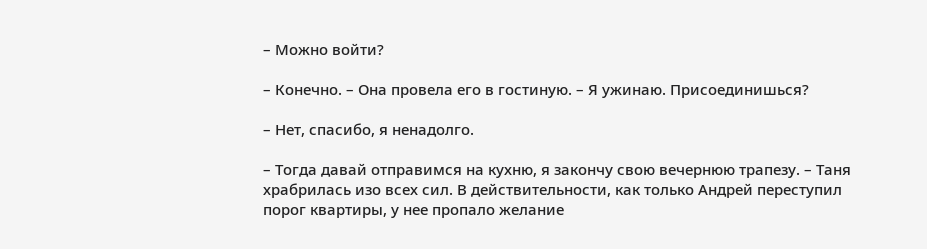– Можно войти?

– Конечно. – Она провела его в гостиную. – Я ужинаю. Присоединишься?

– Нет, спасибо, я ненадолго.

– Тогда давай отправимся на кухню, я закончу свою вечернюю трапезу. – Таня храбрилась изо всех сил. В действительности, как только Андрей переступил порог квартиры, у нее пропало желание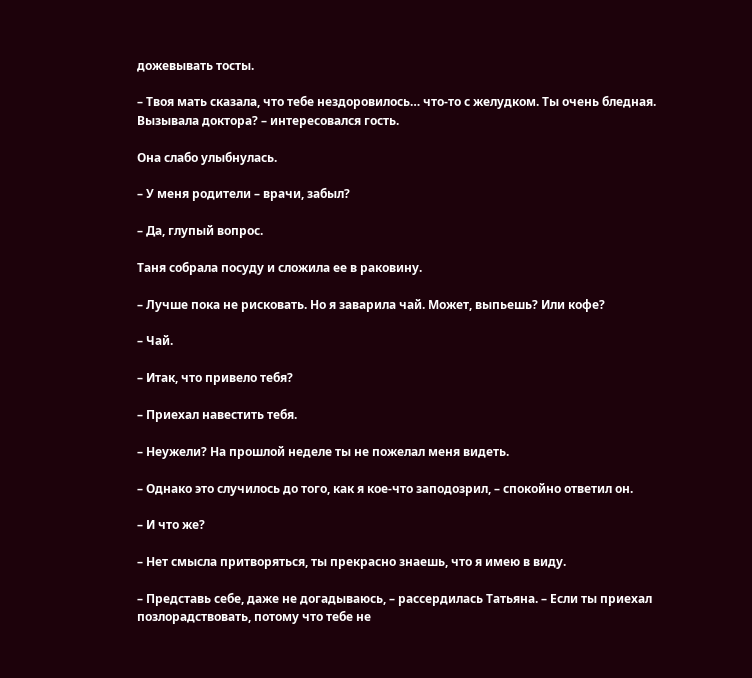дожевывать тосты.

– Твоя мать сказала, что тебе нездоровилось… что-то с желудком. Ты очень бледная. Вызывала доктора? – интересовался гость.

Она слабо улыбнулась.

– У меня родители – врачи, забыл?

– Да, глупый вопрос.

Таня собрала посуду и сложила ее в раковину.

– Лучше пока не рисковать. Но я заварила чай. Может, выпьешь? Или кофе?

– Чай.

– Итак, что привело тебя?

– Приехал навестить тебя.

– Неужели? На прошлой неделе ты не пожелал меня видеть.

– Однако это случилось до того, как я кое-что заподозрил, – спокойно ответил он.

– И что же?

– Нет смысла притворяться, ты прекрасно знаешь, что я имею в виду.

– Представь себе, даже не догадываюсь, – рассердилась Татьяна. – Если ты приехал позлорадствовать, потому что тебе не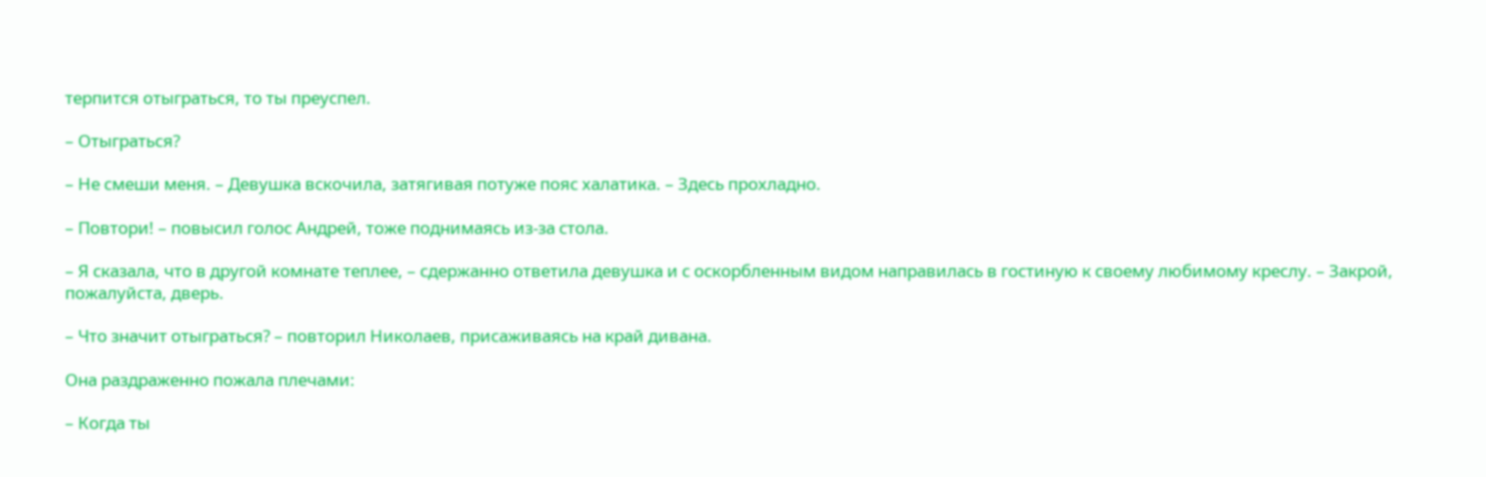терпится отыграться, то ты преуспел.

– Отыграться?

– Не смеши меня. – Девушка вскочила, затягивая потуже пояс халатика. – Здесь прохладно.

– Повтори! – повысил голос Андрей, тоже поднимаясь из-за стола.

– Я сказала, что в другой комнате теплее, – сдержанно ответила девушка и с оскорбленным видом направилась в гостиную к своему любимому креслу. – Закрой, пожалуйста, дверь.

– Что значит отыграться? – повторил Николаев, присаживаясь на край дивана.

Она раздраженно пожала плечами:

– Когда ты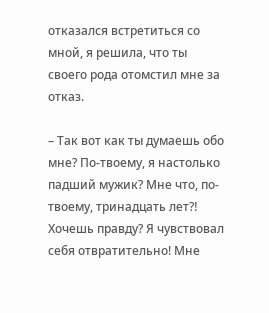отказался встретиться со мной, я решила, что ты своего рода отомстил мне за отказ.

– Так вот как ты думаешь обо мне? По-твоему, я настолько падший мужик? Мне что, по-твоему, тринадцать лет⁈ Хочешь правду? Я чувствовал себя отвратительно! Мне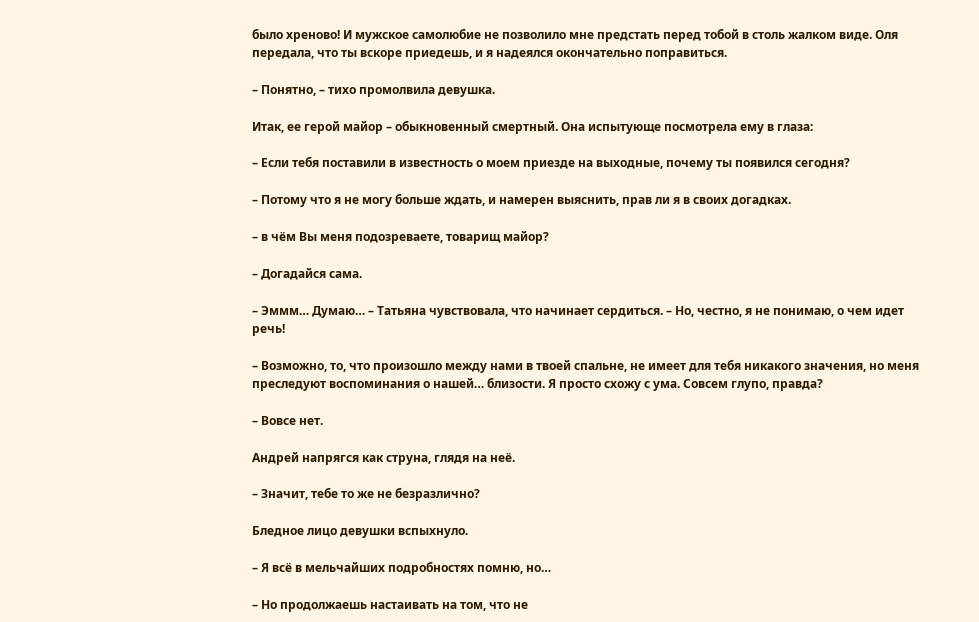было хреново! И мужское самолюбие не позволило мне предстать перед тобой в столь жалком виде. Оля передала, что ты вскоре приедешь, и я надеялся окончательно поправиться.

– Понятно, – тихо промолвила девушка.

Итак, ее герой майор – обыкновенный смертный. Она испытующе посмотрела ему в глаза:

– Если тебя поставили в известность о моем приезде на выходные, почему ты появился сегодня?

– Потому что я не могу больше ждать, и намерен выяснить, прав ли я в своих догадках.

– в чём Вы меня подозреваете, товарищ майор?

– Догадайся сама.

– Эммм… Думаю… – Татьяна чувствовала, что начинает сердиться. – Но, честно, я не понимаю, о чем идет речь!

– Возможно, то, что произошло между нами в твоей спальне, не имеет для тебя никакого значения, но меня преследуют воспоминания о нашей… близости. Я просто схожу с ума. Совсем глупо, правда?

– Вовсе нет.

Андрей напрягся как струна, глядя на неё.

– Значит, тебе то же не безразлично?

Бледное лицо девушки вспыхнуло.

– Я всё в мельчайших подробностях помню, но…

– Но продолжаешь настаивать на том, что не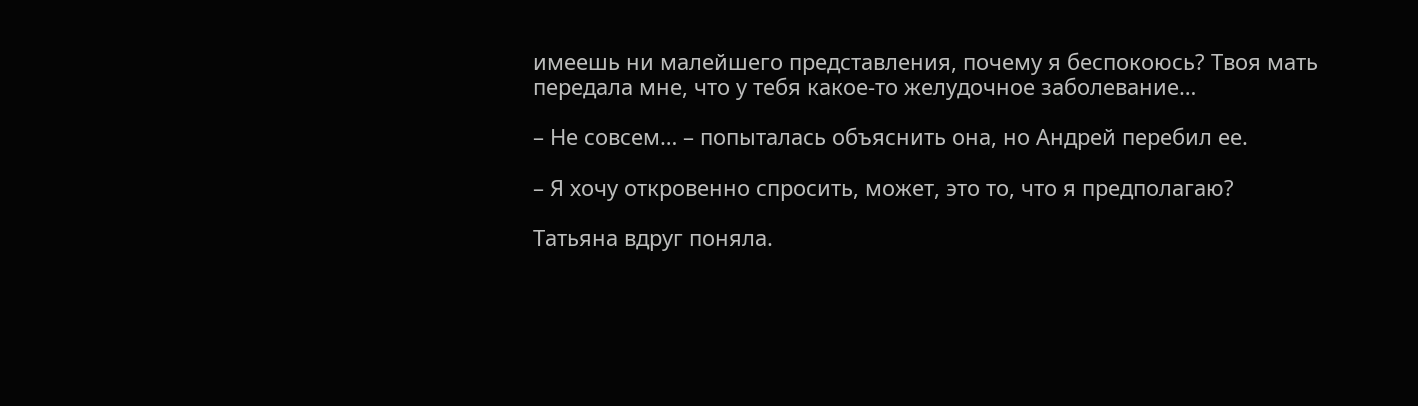имеешь ни малейшего представления, почему я беспокоюсь? Твоя мать передала мне, что у тебя какое-то желудочное заболевание…

– Не совсем… – попыталась объяснить она, но Андрей перебил ее.

– Я хочу откровенно спросить, может, это то, что я предполагаю?

Татьяна вдруг поняла.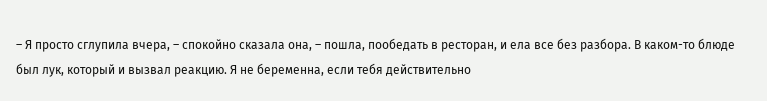– Я просто сглупила вчера, – спокойно сказала она, – пошла, пообедать в ресторан, и ела все без разбора. В каком-то блюде был лук, который и вызвал реакцию. Я не беременна, если тебя действительно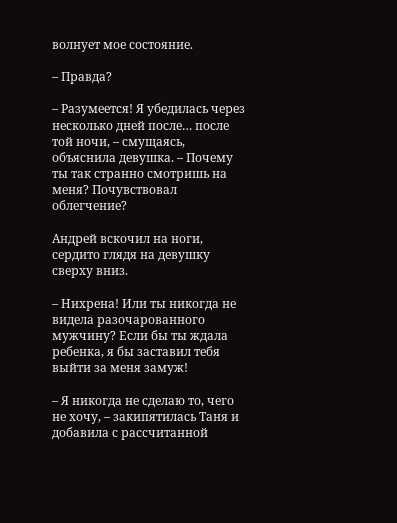волнует мое состояние.

– Правда?

– Разумеется! Я убедилась через несколько дней после… после той ночи, – смущаясь, объяснила девушка. – Почему ты так странно смотришь на меня? Почувствовал облегчение?

Андрей вскочил на ноги, сердито глядя на девушку сверху вниз.

– Нихрена! Или ты никогда не видела разочарованного мужчину? Если бы ты ждала ребенка, я бы заставил тебя выйти за меня замуж!

– Я никогда не сделаю то, чего не хочу, – закипятилась Таня и добавила с рассчитанной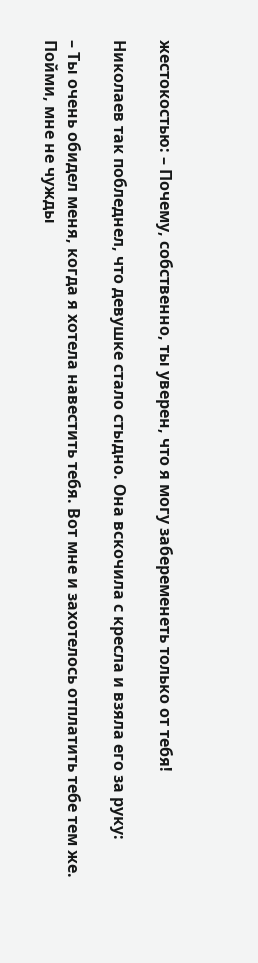жестокостью: – Почему, собственно, ты уверен, что я могу забеременеть только от тебя!

Николаев так побледнел, что девушке стало стыдно. Она вскочила с кресла и взяла его за руку:

– Ты очень обидел меня, когда я хотела навестить тебя. Вот мне и захотелось отплатить тебе тем же. Пойми, мне не чужды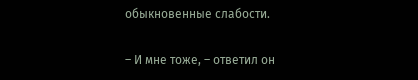обыкновенные слабости.

– И мне тоже, – ответил он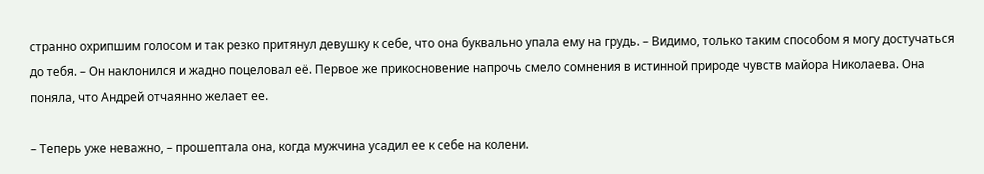странно охрипшим голосом и так резко притянул девушку к себе, что она буквально упала ему на грудь. – Видимо, только таким способом я могу достучаться до тебя. – Он наклонился и жадно поцеловал её. Первое же прикосновение напрочь смело сомнения в истинной природе чувств майора Николаева. Она поняла, что Андрей отчаянно желает ее.

– Теперь уже неважно, – прошептала она, когда мужчина усадил ее к себе на колени.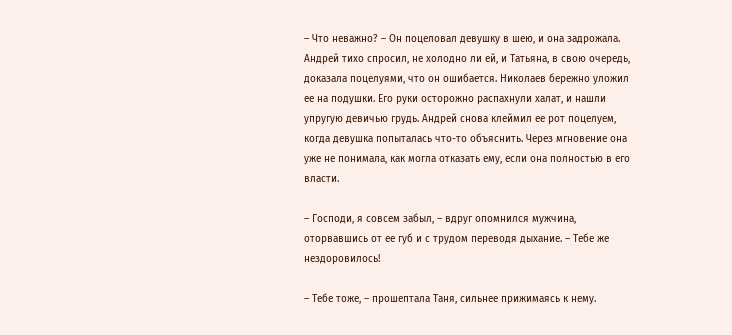– Что неважно? – Он поцеловал девушку в шею, и она задрожала. Андрей тихо спросил, не холодно ли ей, и Татьяна, в свою очередь, доказала поцелуями, что он ошибается. Николаев бережно уложил ее на подушки. Его руки осторожно распахнули халат, и нашли упругую девичью грудь. Андрей снова клеймил ее рот поцелуем, когда девушка попыталась что-то объяснить. Через мгновение она уже не понимала, как могла отказать ему, если она полностью в его власти.

– Господи, я совсем забыл, – вдруг опомнился мужчина, оторвавшись от ее губ и с трудом переводя дыхание. – Тебе же нездоровилось!

– Тебе тоже, – прошептала Таня, сильнее прижимаясь к нему.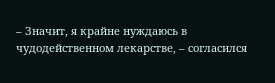– Значит, я крайне нуждаюсь в чудодейственном лекарстве, – согласился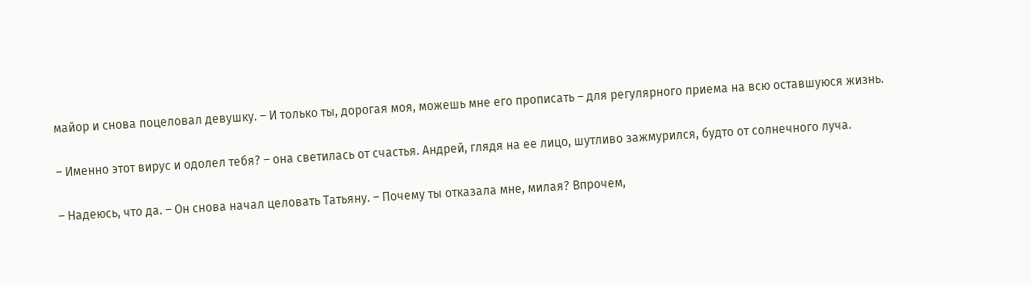майор и снова поцеловал девушку. – И только ты, дорогая моя, можешь мне его прописать – для регулярного приема на всю оставшуюся жизнь.

– Именно этот вирус и одолел тебя? – она светилась от счастья. Андрей, глядя на ее лицо, шутливо зажмурился, будто от солнечного луча.

– Надеюсь, что да. – Он снова начал целовать Татьяну. – Почему ты отказала мне, милая? Впрочем,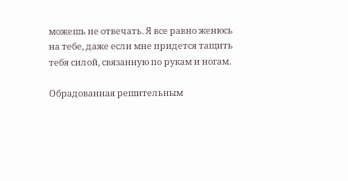можешь не отвечать. Я все равно женюсь на тебе, даже если мне придется тащить тебя силой, связанную по рукам и ногам.

Обрадованная решительным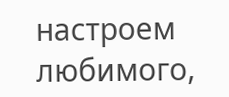настроем любимого,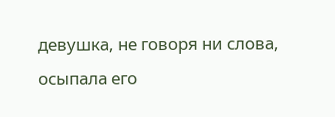девушка, не говоря ни слова, осыпала его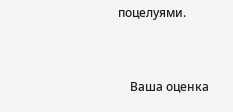поцелуями.


    Ваша оценка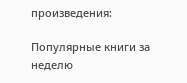произведения:

Популярные книги за неделю